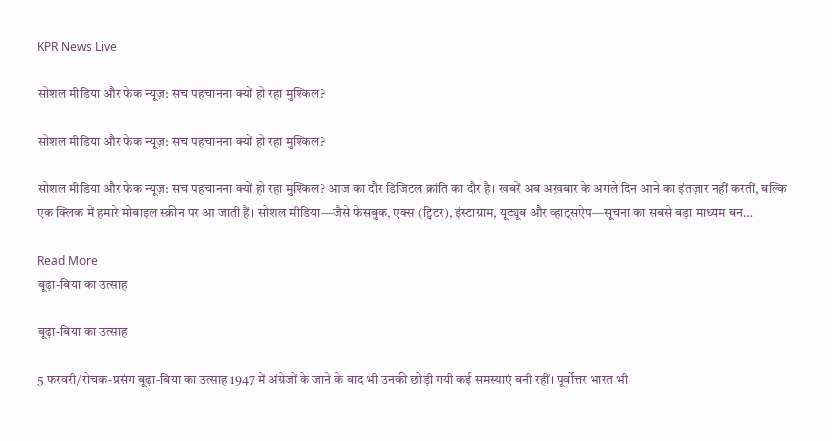KPR News Live

सोशल मीडिया और फेक न्यूज़: सच पहचानना क्यों हो रहा मुश्किल?

सोशल मीडिया और फेक न्यूज़: सच पहचानना क्यों हो रहा मुश्किल?

सोशल मीडिया और फेक न्यूज़: सच पहचानना क्यों हो रहा मुश्किल? आज का दौर डिजिटल क्रांति का दौर है। खबरें अब अख़बार के अगले दिन आने का इंतज़ार नहीं करतीं, बल्कि एक क्लिक में हमारे मोबाइल स्क्रीन पर आ जाती हैं। सोशल मीडिया—जैसे फेसबुक, एक्स (ट्विटर), इंस्टाग्राम, यूट्यूब और व्हाट्सऐप—सूचना का सबसे बड़ा माध्यम बन…

Read More
बूढ़ा-बिया का उत्साह

बूढ़ा-बिया का उत्साह

5 फरवरी/रोचक-प्रसंग बूढ़ा-बिया का उत्साह 1947 में अंग्रेजों के जाने के बाद भी उनकी छोड़ी गयी कई समस्याएं बनी रहीं। पूर्वोत्तर भारत भी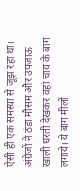ऐसी ही एक समस्या से जूझ रहा था। अंग्रेजों ने ठंडा मौसम और उपजाऊ खाली धरती देखकर वहां चाय के बाग लगाये। ये बाग मीलों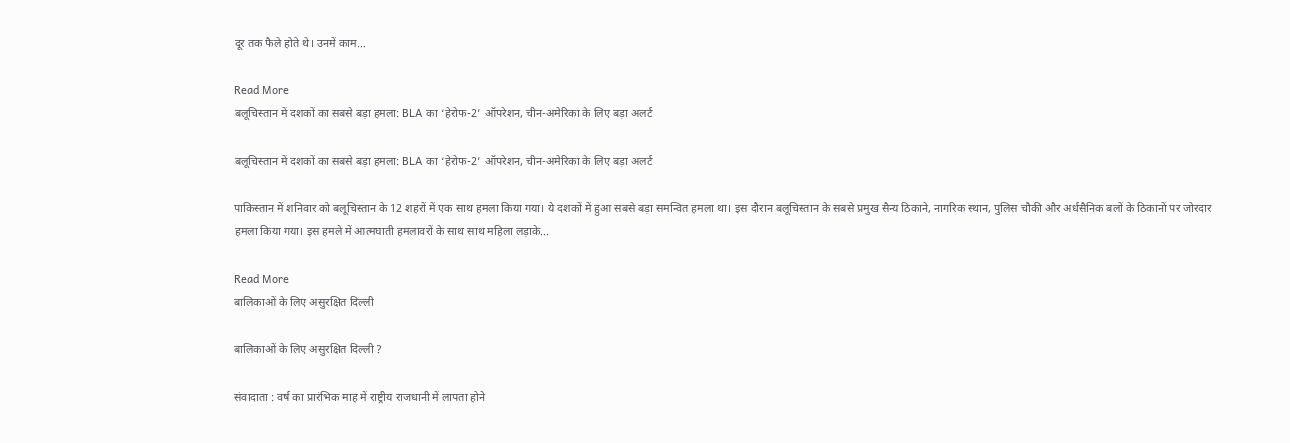दूर तक फैले होते थे। उनमें काम…

Read More
बलूचिस्तान में दशकों का सबसे बड़ा हमला: BLA का ‘हेरोफ-2’ ऑपरेशन, चीन-अमेरिका के लिए बड़ा अलर्ट

बलूचिस्तान में दशकों का सबसे बड़ा हमला: BLA का ‘हेरोफ-2’ ऑपरेशन, चीन-अमेरिका के लिए बड़ा अलर्ट

पाकिस्तान में शनिवार को बलूचिस्तान के 12 शहरों में एक साथ हमला किया गया। ये दशकों में हुआ सबसे बड़ा समन्वित हमला था। इस दौरान बलूचिस्तान के सबसे प्रमुख सैन्य ठिकाने, नागरिक स्थान, पुलिस चौकी और अर्धसैनिक बलों के ठिकानों पर जोरदार हमला किया गया। इस हमले में आत्मघाती हमलावरों के साथ साथ महिला लड़ाके…

Read More
बालिकाओं के लिए असुरक्षित दिल्ली

बालिकाओं के लिए असुरक्षित दिल्ली ?

संवादाता : वर्ष का प्रारंभिक माह में राष्ट्रीय राजधानी में लापता होने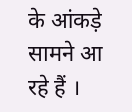के आंकड़े सामने आ रहे हैं ।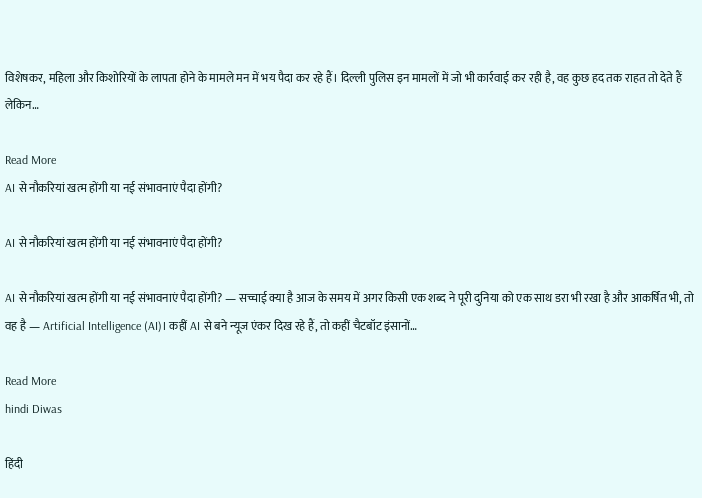विशेषकर, महिला और किशोरियों के लापता होने के मामले मन में भय पैदा कर रहे हैं। दिल्ली पुलिस इन मामलों में जो भी कार्रवाई कर रही है, वह कुछ हद तक राहत तो देते हैं लेकिन…

Read More
AI से नौकरियां खत्म होंगी या नई संभावनाएं पैदा होंगी?

AI से नौकरियां खत्म होंगी या नई संभावनाएं पैदा होंगी?

AI से नौकरियां खत्म होंगी या नई संभावनाएं पैदा होंगी? — सच्चाई क्या है आज के समय में अगर किसी एक शब्द ने पूरी दुनिया को एक साथ डरा भी रखा है और आकर्षित भी, तो वह है — Artificial Intelligence (AI)। कहीं AI से बने न्यूज एंकर दिख रहे हैं, तो कहीं चैटबॉट इंसानों…

Read More
hindi Diwas

हिंदी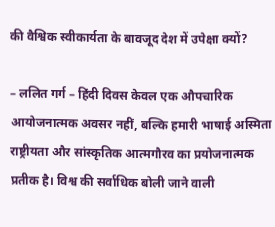की वैश्विक स्वीकार्यता के बावजूद देश में उपेक्षा क्यों?

– ललित गर्ग – हिंदी दिवस केवल एक औपचारिक आयोजनात्मक अवसर नहीं, बल्कि हमारी भाषाई अस्मिता राष्ट्रीयता और सांस्कृतिक आत्मगौरव का प्रयोजनात्मक प्रतीक है। विश्व की सर्वाधिक बोली जाने वाली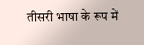तीसरी भाषा के रूप में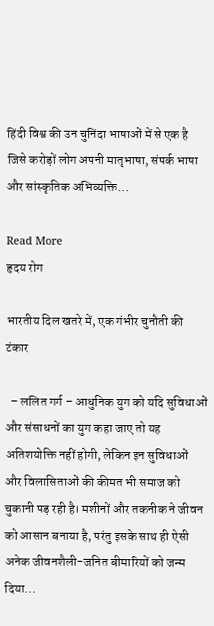हिंदी विश्व की उन चुनिंदा भाषाओं में से एक है जिसे करोड़ों लोग अपनी मातृभाषा, संपर्क भाषा और सांस्कृतिक अभिव्यक्ति…

Read More
हृदय रोग

भारतीय दिल खतरे में, एक गंभीर चुनौती की टंकार

  – ललित गर्ग – आधुनिक युग को यदि सुविधाओं और संसाधनों का युग कहा जाए तो यह अतिशयोक्ति नहीं होगी, लेकिन इन सुविधाओं और विलासिताओं की कीमत भी समाज को चुकानी पड़ रही है। मशीनों और तकनीक ने जीवन को आसान बनाया है, परंतु इसके साथ ही ऐसी अनेक जीवनशैली-जनित बीमारियों को जन्म दिया…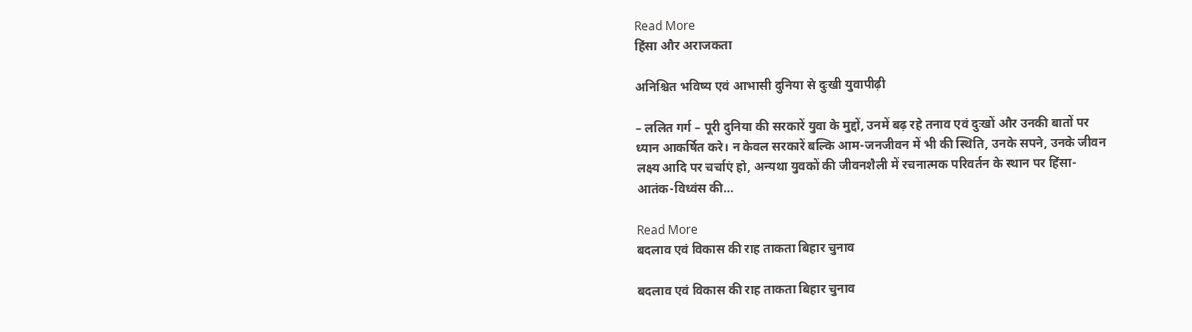Read More
हिंसा और अराजकता

अनिश्चित भविष्य एवं आभासी दुनिया से दुःखी युवापीढ़ी

– ललित गर्ग – पूरी दुनिया की सरकारें युवा के मुद्दों, उनमें बढ़ रहे तनाव एवं दुःखों और उनकी बातों पर ध्यान आकर्षित करे। न केवल सरकारें बल्कि आम-जनजीवन में भी की स्थिति, उनके सपने, उनके जीवन लक्ष्य आदि पर चर्चाएं हो, अन्यथा युवकों की जीवनशैली में रचनात्मक परिवर्तन के स्थान पर हिंसा-आतंक-विध्वंस की…

Read More
बदलाव एवं विकास की राह ताकता बिहार चुनाव

बदलाव एवं विकास की राह ताकता बिहार चुनाव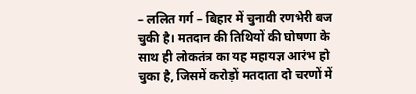– ललित गर्ग – बिहार में चुनावी रणभेरी बज चुकी है। मतदान की तिथियों की घोषणा के साथ ही लोकतंत्र का यह महायज्ञ आरंभ हो चुका है, जिसमें करोड़ों मतदाता दो चरणों में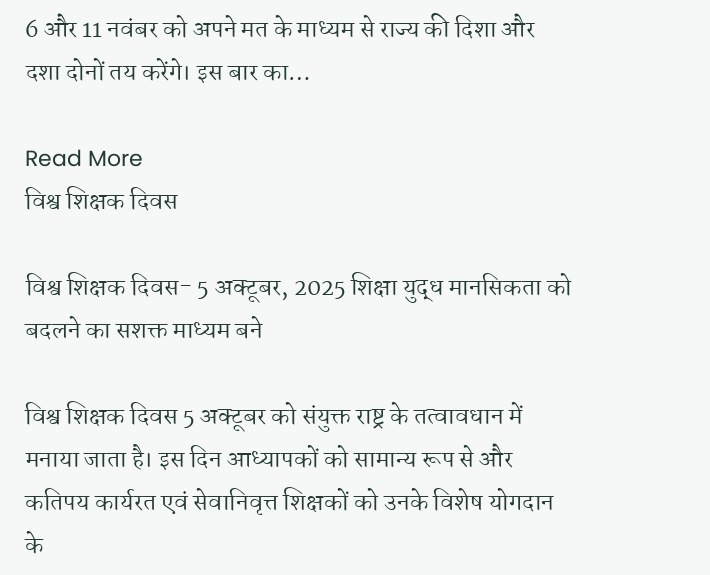6 और 11 नवंबर को अपने मत के माध्यम से राज्य की दिशा और दशा दोनों तय करेंगे। इस बार का…

Read More
विश्व शिक्षक दिवस

विश्व शिक्षक दिवस- 5 अक्टूबर, 2025 शिक्षा युद्ध मानसिकता को बदलने का सशक्त माध्यम बने

विश्व शिक्षक दिवस 5 अक्टूबर को संयुक्त राष्ट्र के तत्वावधान में मनाया जाता है। इस दिन आध्यापकों को सामान्य रूप से और कतिपय कार्यरत एवं सेवानिवृत्त शिक्षकों को उनके विशेष योगदान के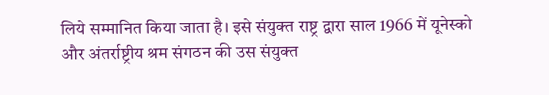लिये सम्मानित किया जाता है। इसे संयुक्त राष्ट्र द्वारा साल 1966 में यूनेस्को और अंतर्राष्ट्रीय श्रम संगठन की उस संयुक्त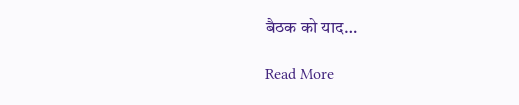बैठक को याद…

Read More